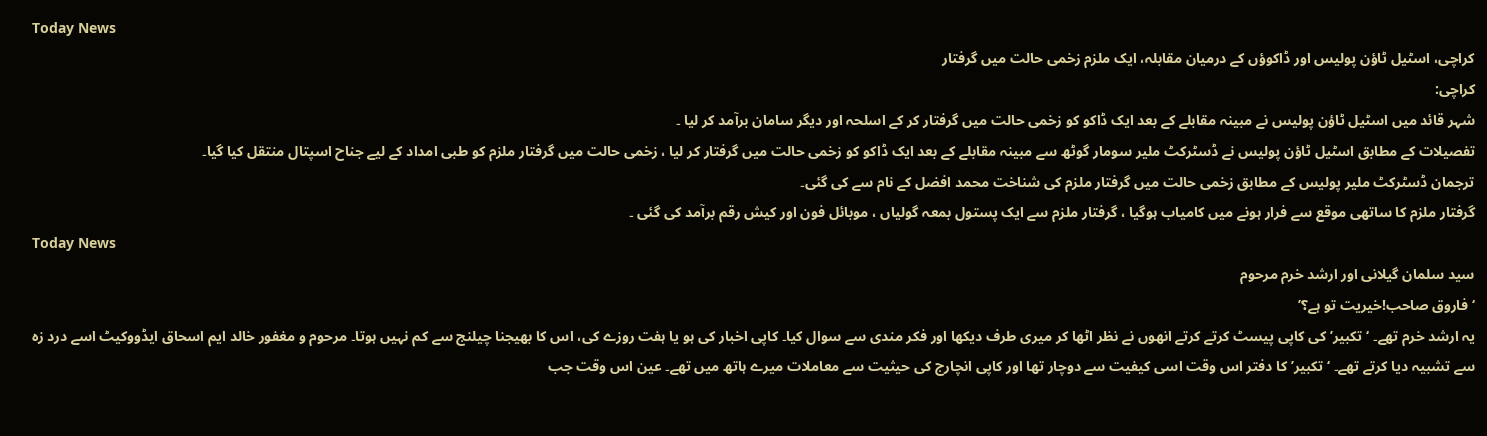Today News
کراچی، اسٹیل ٹاؤن پولیس اور ڈاکوؤں کے درمیان مقابلہ، ایک ملزم زخمی حالت میں گرفتار
کراچی:
شہر قائد میں اسٹیل ٹاؤن پولیس نے مبینہ مقابلے کے بعد ایک ڈاکو کو زخمی حالت میں گرفتار کر کے اسلحہ اور دیگر سامان برآمد کر لیا ۔
تفصیلات کے مطابق اسٹیل ٹاؤن پولیس نے ڈسٹرکٹ ملیر سومار گوٹھ سے مبینہ مقابلے کے بعد ایک ڈاکو کو زخمی حالت میں گرفتار کر لیا ، زخمی حالت میں گرفتار ملزم کو طبی امداد کے لیے جناح اسپتال منتقل کیا گیا۔
ترجمان ڈسٹرکٹ ملیر پولیس کے مطابق زخمی حالت میں گرفتار ملزم کی شناخت محمد افضل کے نام سے کی گئی۔
گرفتار ملزم کا ساتھی موقع سے فرار ہونے میں کامیاب ہوگیا ، گرفتار ملزم سے ایک پستول بمعہ گولیاں ، موبائل فون اور کیش رقم برآمد کی گئی ۔
Today News
سید سلمان گیلانی اور ارشد خرم مرحوم
‘ فاروق صاحب!خیریت تو ہے؟’
یہ ارشد خرم تھے۔ ‘تکبیر’کی کاپی پیسٹ کرتے کرتے انھوں نے نظر اٹھا کر میری طرف دیکھا اور فکر مندی سے سوال کیا۔ کاپی اخبار کی ہو یا ہفت روزے کی، اس کا بھیجنا چیلنج سے کم نہیں ہوتا۔ مرحوم و مغفور خالد ایم اسحاق ایڈووکیٹ اسے درد زہ سے تشبیہ دیا کرتے تھے۔ ‘ تکبیر’ کا دفتر اس وقت اسی کیفیت سے دوچار تھا اور کاپی انچارج کی حیثیت سے معاملات میرے ہاتھ میں تھے۔ عین اس وقت جب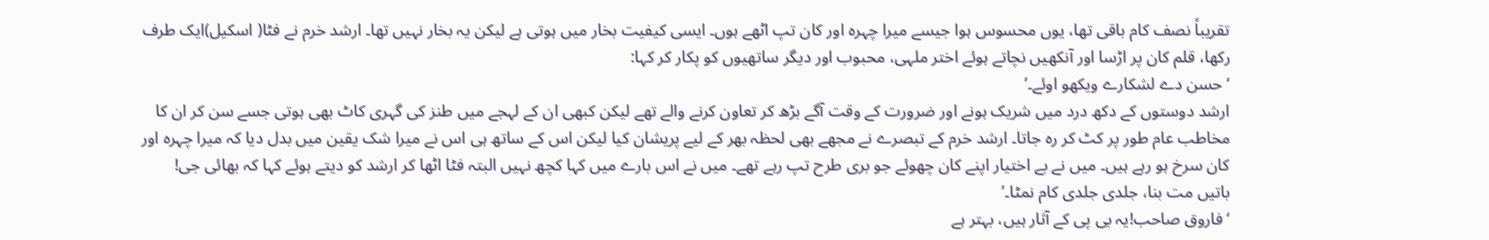تقریباً نصف کام باقی تھا، یوں محسوس ہوا جیسے میرا چہرہ اور کان تپ اٹھے ہوں۔ ایسی کیفیت بخار میں ہوتی ہے لیکن یہ بخار نہیں تھا۔ ارشد خرم نے فٹا( اسکیل)ایک طرف رکھا، قلم کان پر اڑسا اور آنکھیں نچاتے ہوئے اختر ملہی، محبوب اور دیگر ساتھیوں کو پکار کر کہا:
‘ حسن دے لشکارے ویکھو اوئے۔’
ارشد دوستوں کے دکھ درد میں شریک ہونے اور ضرورت کے وقت آگے بڑھ کر تعاون کرنے والے تھے لیکن کبھی ان کے لہجے میں طنز کی گہری کاٹ بھی ہوتی جسے سن کر ان کا مخاطب عام طور پر کٹ کر رہ جاتا۔ ارشد خرم کے تبصرے نے مجھے بھی لحظہ بھر کے لیے پریشان کیا لیکن اس کے ساتھ ہی اس نے میرا شک یقین میں بدل دیا کہ میرا چہرہ اور کان سرخ ہو رہے ہیں۔ میں نے بے اختیار اپنے کان چھوئے جو بری طرح تپ رہے تھے۔ میں نے اس بارے میں کہا کچھ نہیں البتہ فٹا اٹھا کر ارشد کو دیتے ہوئے کہا کہ بھائی جی! باتیں مت بنا، جلدی جلدی کام نمٹا۔’
‘ فاروق صاحب!یہ بی پی کے آثار ہیں، بہتر ہے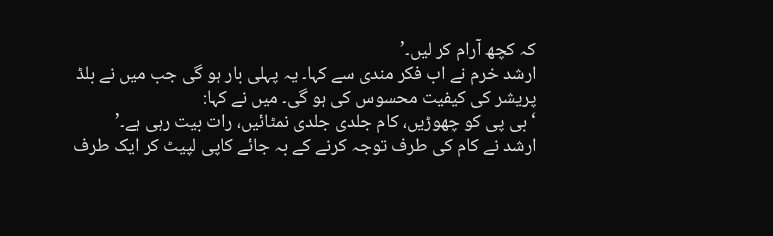کہ کچھ آرام کر لیں۔’
ارشد خرم نے اب فکر مندی سے کہا۔ یہ پہلی بار ہو گی جب میں نے بلڈ پریشر کی کیفیت محسوس کی ہو گی۔ میں نے کہا:
‘ بی پی کو چھوڑیں، کام جلدی جلدی نمٹائیں، رات بیت رہی ہے۔’
ارشد نے کام کی طرف توجہ کرنے کے بہ جائے کاپی لپیٹ کر ایک طرف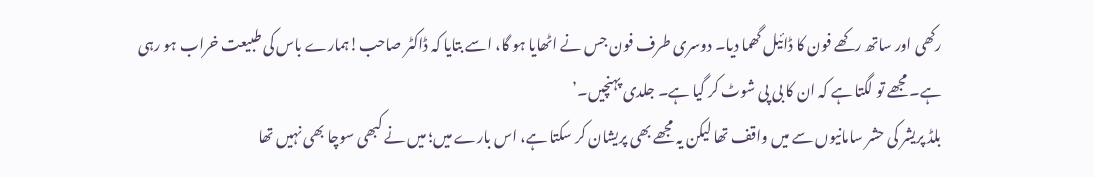رکھی اور ساتھ رکھے فون کا ڈائیل گھما دیا۔ دوسری طرف فون جس نے اٹھایا ہو گا، اسے بتایا کہ ڈاکٹر صاحب!ہمارے باس کی طبیعت خراب ہو رہی ہے۔ مجھے تو لگتا ہے کہ ان کا بی پی شوٹ کر گیا ہے۔ جلدی پہنچیں۔’
بلڈ پریشر کی حشر سامانیوں سے میں واقف تھا لیکن یہ مجھے بھی پریشان کر سکتا ہے، اس بارے میں؛ میں نے کبھی سوچا بھی نہیں تھا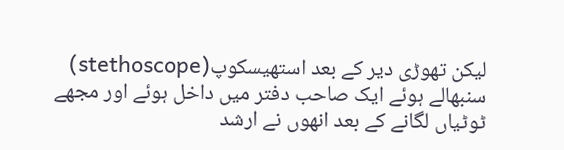لیکن تھوڑی دیر کے بعد استھیسکوپ(stethoscope) سنبھالے ہوئے ایک صاحب دفتر میں داخل ہوئے اور مجھے ٹوٹیاں لگانے کے بعد انھوں نے ارشد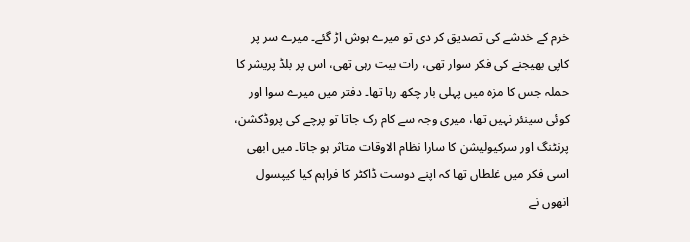خرم کے خدشے کی تصدیق کر دی تو میرے ہوش اڑ گئے۔ میرے سر پر کاپی بھیجنے کی فکر سوار تھی، رات بیت رہی تھی، اس پر بلڈ پریشر کا حملہ جس کا مزہ میں پہلی بار چکھ رہا تھا۔ دفتر میں میرے سوا اور کوئی سینئر نہیں تھا، میری وجہ سے کام رک جاتا تو پرچے کی پروڈکشن، پرنٹنگ اور سرکیولیشن کا سارا نظام الاوقات متاثر ہو جاتا۔ میں ابھی اسی فکر میں غلطاں تھا کہ اپنے دوست ڈاکٹر کا فراہم کیا کیپسول انھوں نے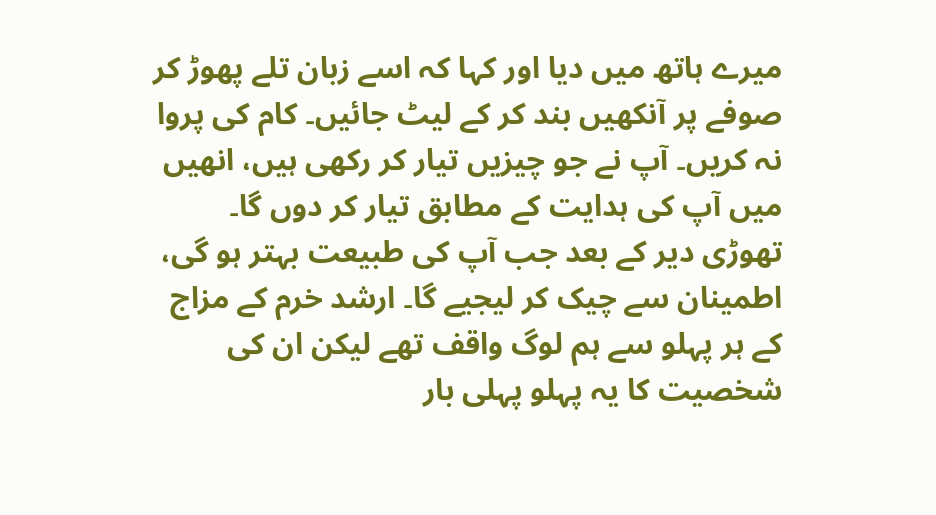میرے ہاتھ میں دیا اور کہا کہ اسے زبان تلے پھوڑ کر صوفے پر آنکھیں بند کر کے لیٹ جائیں۔ کام کی پروا نہ کریں۔ آپ نے جو چیزیں تیار کر رکھی ہیں، انھیں میں آپ کی ہدایت کے مطابق تیار کر دوں گا۔ تھوڑی دیر کے بعد جب آپ کی طبیعت بہتر ہو گی، اطمینان سے چیک کر لیجیے گا۔ ارشد خرم کے مزاج کے ہر پہلو سے ہم لوگ واقف تھے لیکن ان کی شخصیت کا یہ پہلو پہلی بار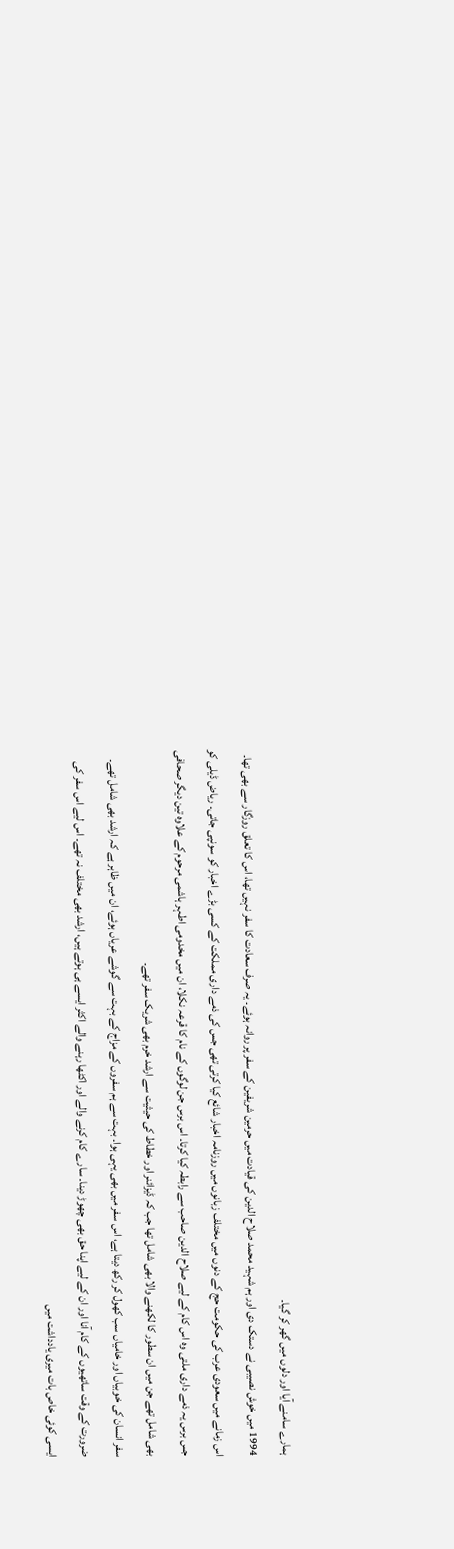ہمارے سامنے آیا اور دلوں میں گھر کر گیا۔
1994 میں خوش نصیبی نے دستک دی اور ہم شہید محمد صلاح الدین کی قیادت میں حرمین شریفین کے سفر پر روانہ ہوئے۔ یہ صرف سعادت کا سفر نہیں تھا، اس کا تعلق روزگار سے بھی تھا۔ اس زمانے میں سعودی عرب کی حکومت حج کے دنوں میں مختلف زبانوں میں روزنامہ اخبار شائع کیا کرتی تھی جس کی ذمے داری مملکت کے کسی بڑے اخبار کو سونپی جاتی۔ ریاض ڈیلی کو جس برس یہ ذمے داری ملتی وہ اس کام کے لیے صلاح الدین صاحب سے رابطہ کیا کرتا۔ اس برس جن لوگوں کے نام کا قرعہ نکلا، ان میں مخدومی اطہر ہاشمی مرحوم کے علاوہ تین دیگر صحافی بھی شامل تھے جن میں ان سطور کا لکھنے والا بھی شامل تھا جب کہ ڈیزائنر اور خطاط کی حیثیت سے ارشد خرم بھی شریک سفر تھے۔
سفر انسان کی خوبیاں اور خامیاں سب کھول کر رکھ دیتا ہے، اس سفر میں بھی یہی ہوا۔ بہت سے ہم سفروں کے مزاج کے بہت سے گوشے عریاں ہوئے، ان میں ظاہر ہے کہ ارشد بھی شامل تھے۔ ضرورت کے وقت ساتھیوں کے کام آنا اور ان کے لیے اپنا حق بھی چھوڑ دینا۔ سارے کام کرنے والے اور اکٹھا رہنے والے اکثر ایسے ہی ہوتے ہیں، ارشد بھی مختلف نہ تھے۔ اس لیے اس سفر کی ایسی کوئی خاص بات میری یادداشت میں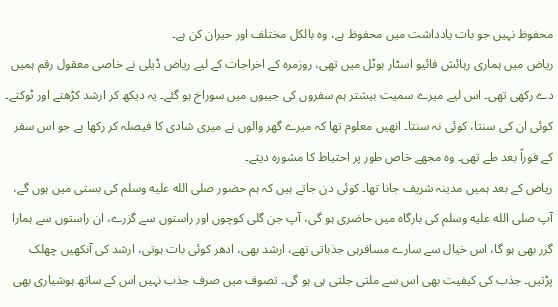محفوظ نہیں جو بات یادداشت میں محفوظ ہے، وہ بالکل مختلف اور حیران کن ہے۔
ریاض میں ہماری رہائش فائیو اسٹار ہوٹل میں تھی، روزمرہ کے اخراجات کے لیے ریاض ڈیلی نے خاصی معقول رقم ہمیں دے رکھی تھی۔ اس لیے میرے سمیت بیشتر ہم سفروں کی جیبوں میں سوراخ ہو گئے۔ یہ دیکھ کر ارشد کڑھتے اور ٹوکتے۔ کوئی ان کی سنتا، کوئی نہ سنتا۔ انھیں معلوم تھا کہ میرے گھر والوں نے میری شادی کا فیصلہ کر رکھا ہے جو اس سفر کے فوراً بعد طے تھی۔ وہ مجھے خاص طور پر احتیاط کا مشورہ دیتے۔
ریاض کے بعد ہمیں مدینہ شریف جانا تھا۔ کوئی دن جاتے ہیں کہ ہم حضور صلى الله عليه وسلم کی بستی میں ہوں گے، آپ صلى الله عليه وسلم کی بارگاہ میں حاضری ہو گی، آپ جن گلی کوچوں اور راستوں سے گزرے، ان راستوں سے ہمارا گزر بھی ہو گا، اس خیال سے سارے مسافرہی جذباتی تھے، ارشد بھی، ادھر کوئی بات ہوتی، ارشد کی آنکھیں چھلک پڑتیں۔ جذب کی کیفیت بھی اس سے ملتی جلتی ہی ہو گی۔ تصوف میں صرف جذب نہیں اس کے ساتھ ہوشیاری بھی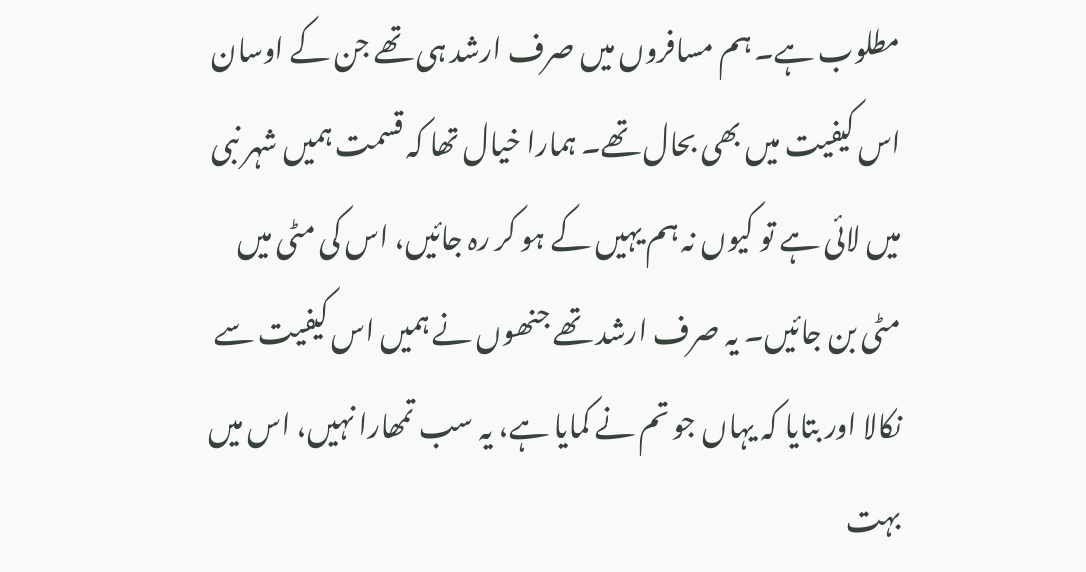مطلوب ہے۔ ہم مسافروں میں صرف ارشد ہی تھے جن کے اوسان اس کیفیت میں بھی بحال تھے۔ ہمارا خیال تھا کہ قسمت ہمیں شہر نبی میں لائی ہے تو کیوں نہ ہم یہیں کے ہو کر رہ جائیں، اس کی مٹی میں مٹی بن جائیں۔ یہ صرف ارشد تھے جنھوں نے ہمیں اس کیفیت سے نکالا اور بتایا کہ یہاں جو تم نے کمایا ہے، یہ سب تمھارا نہیں، اس میں بہت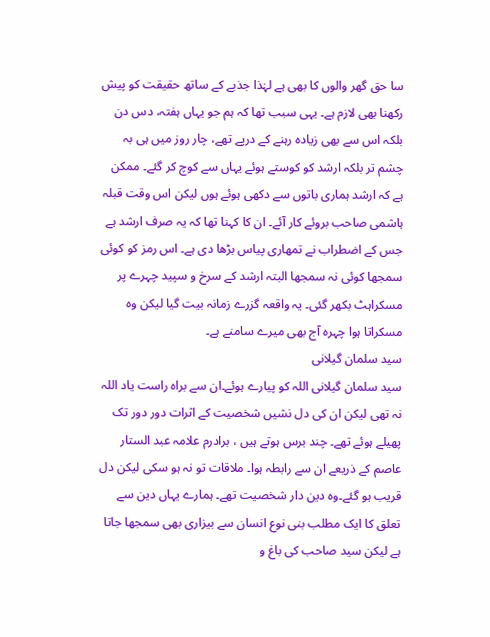سا حق گھر والوں کا بھی ہے لہٰذا جذبے کے ساتھ حقیقت کو پیش رکھنا بھی لازم ہے۔ یہی سبب تھا کہ ہم جو یہاں ہفتہ، دس دن بلکہ اس سے بھی زیادہ رہنے کے درپے تھے، چار روز میں ہی بہ چشم تر بلکہ ارشد کو کوستے ہوئے یہاں سے کوچ کر گئے۔ ممکن ہے کہ ارشد ہماری باتوں سے دکھی ہوئے ہوں لیکن اس وقت قبلہ ہاشمی صاحب بروئے کار آئے۔ ان کا کہنا تھا کہ یہ صرف ارشد ہے جس کے اضطراب نے تمھاری پیاس بڑھا دی ہے۔ اس رمز کو کوئی سمجھا کوئی نہ سمجھا البتہ ارشد کے سرخ و سپید چہرے پر مسکراہٹ بکھر گئی۔ یہ واقعہ گزرے زمانہ بیت گیا لیکن وہ مسکراتا ہوا چہرہ آج بھی میرے سامنے ہے۔
سید سلمان گیلانی
سید سلمان گیلانی اللہ کو پیارے ہوئے۔ان سے براہ راست یاد اللہ نہ تھی لیکن ان کی دل نشیں شخصیت کے اثرات دور دور تک پھیلے ہوئے تھے۔ چند برس ہوتے ہیں ، برادرم علامہ عبد الستار عاصم کے ذریعے ان سے رابطہ ہوا۔ ملاقات تو نہ ہو سکی لیکن دل قریب ہو گئے۔وہ دین دار شخصیت تھے۔ ہمارے یہاں دین سے تعلق کا ایک مطلب بنی نوع انسان سے بیزاری بھی سمجھا جاتا ہے لیکن سید صاحب کی باغ و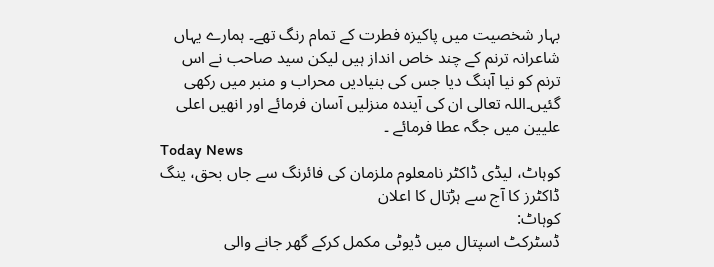بہار شخصیت میں پاکیزہ فطرت کے تمام رنگ تھے۔ ہمارے یہاں شاعرانہ ترنم کے چند خاص انداز ہیں لیکن سید صاحب نے اس ترنم کو نیا آہنگ دیا جس کی بنیادیں محراب و منبر میں رکھی گئیں۔اللہ تعالی ان کی آیندہ منزلیں آسان فرمائے اور انھیں اعلی علیین میں جگہ عطا فرمائے ۔
Today News
کوہاٹ، لیڈی ڈاکٹر نامعلوم ملزمان کی فائرنگ سے جاں بحق، ینگ ڈاکٹرز کا آج سے ہڑتال کا اعلان
کوہاٹ:
ڈسٹرکٹ اسپتال میں ڈیوٹی مکمل کرکے گھر جانے والی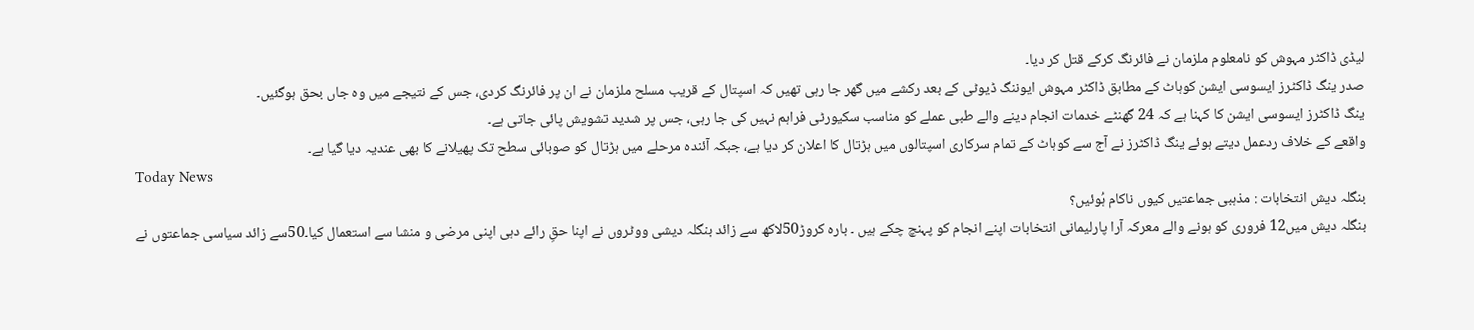لیڈی ڈاکٹر مہوش کو نامعلوم ملزمان نے فائرنگ کرکے قتل کر دیا۔
صدر ینگ ڈاکٹرز ایسوسی ایشن کوہاٹ کے مطابق ڈاکٹر مہوش ایوننگ ڈیوٹی کے بعد رکشے میں گھر جا رہی تھیں کہ اسپتال کے قریب مسلح ملزمان نے ان پر فائرنگ کردی، جس کے نتیجے میں وہ جاں بحق ہوگئیں۔
ینگ ڈاکٹرز ایسوسی ایشن کا کہنا ہے کہ 24 گھنٹے خدمات انجام دینے والے طبی عملے کو مناسب سکیورٹی فراہم نہیں کی جا رہی، جس پر شدید تشویش پائی جاتی ہے۔
واقعے کے خلاف ردعمل دیتے ہوئے ینگ ڈاکٹرز نے آج سے کوہاٹ کے تمام سرکاری اسپتالوں میں ہڑتال کا اعلان کر دیا ہے، جبکہ آئندہ مرحلے میں ہڑتال کو صوبائی سطح تک پھیلانے کا بھی عندیہ دیا گیا ہے۔
Today News
بنگلہ دیش انتخابات : مذہبی جماعتیں کیوں ناکام ہُوئیں؟
بنگلہ دیش میں12 فروری کو ہونے والے معرکہ آرا پارلیمانی انتخابات اپنے انجام کو پہنچ چکے ہیں ۔ بارہ کروڑ50لاکھ سے زائد بنگلہ دیشی ووٹروں نے اپنا حقِ رائے دہی اپنی مرضی و منشا سے استعمال کیا۔50سے زائد سیاسی جماعتوں نے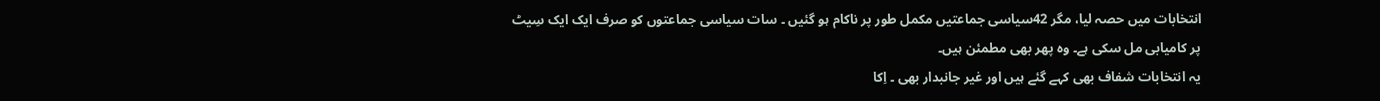انتخابات میں حصہ لیا، مگر 42سیاسی جماعتیں مکمل طور پر ناکام ہو گئیں ۔ سات سیاسی جماعتوں کو صرف ایک ایک سِیٹ پر کامیابی مل سکی ہے۔ وہ پھر بھی مطمئن ہیں۔
یہ انتخابات شفاف بھی کہے گئے ہیں اور غیر جانبدار بھی ۔ اِکا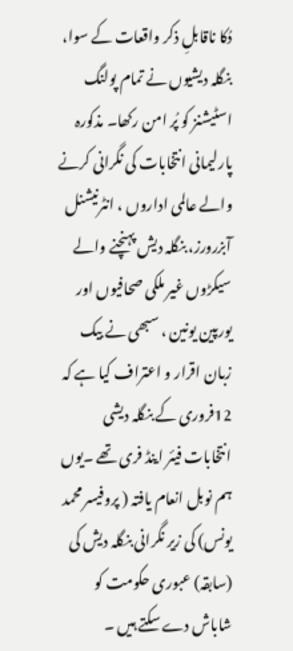دُکا ناقابلِ ذکر واقعات کے سوا، بنگلہ دیشیوں نے تمام پولنگ اسٹیشنز کو پُر امن رکھا۔ مذکورہ پارلیمانی انتخابات کی نگرانی کرنے والے عالمی اداروں ، انٹرنیشنل آبزرورز، بنگلہ دیش پہنچنے والے سیکڑوں غیر ملکی صحافیوں اور یورپین یونین ، سبھی نے بیک زبان اقرار و اعتراف کیا ہے کہ 12فروری کے بنگلہ دیشی انتخابات فیئر اینڈ فری تھے ۔یوں ہم نوبل انعام یافتہ ( پروفیسر محمد یونس) کی زیر نگرانی بنگلہ دیش کی (سابقہ) عبوری حکومت کو شاباش دے سکتے ہیں ۔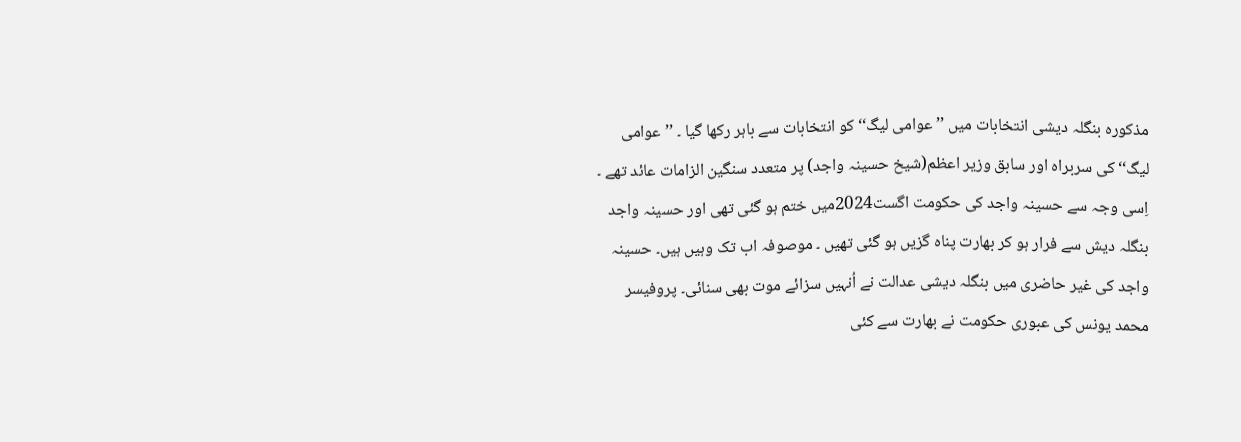مذکورہ بنگلہ دیشی انتخابات میں ’’عوامی لیگ‘‘ کو انتخابات سے باہر رکھا گیا ۔ ’’عوامی لیگ‘‘ کی سربراہ اور سابق وزیر اعظم(شیخ حسینہ واجد) پر متعدد سنگین الزامات عائد تھے ۔ اِسی وجہ سے حسینہ واجد کی حکومت اگست2024میں ختم ہو گئی تھی اور حسینہ واجد بنگلہ دیش سے فرار ہو کر بھارت پناہ گزیں ہو گئی تھیں ۔ موصوفہ اب تک وہیں ہیں۔ حسینہ واجد کی غیر حاضری میں بنگلہ دیشی عدالت نے اُنہیں سزائے موت بھی سنائی۔ پروفیسر محمد یونس کی عبوری حکومت نے بھارت سے کئی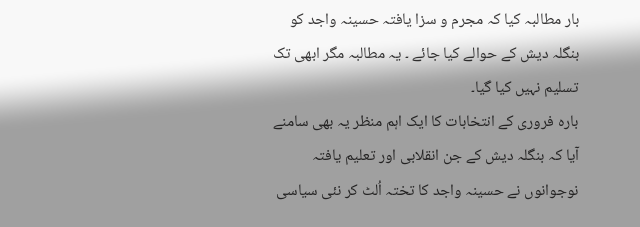بار مطالبہ کیا کہ مجرم و سزا یافتہ حسینہ واجد کو بنگلہ دیش کے حوالے کیا جائے ۔ یہ مطالبہ مگر ابھی تک تسلیم نہیں کیا گیا۔
بارہ فروری کے انتخابات کا ایک اہم منظر یہ بھی سامنے آیا کہ بنگلہ دیش کے جن انقلابی اور تعلیم یافتہ نوجوانوں نے حسینہ واجد کا تختہ اُلٹ کر نئی سیاسی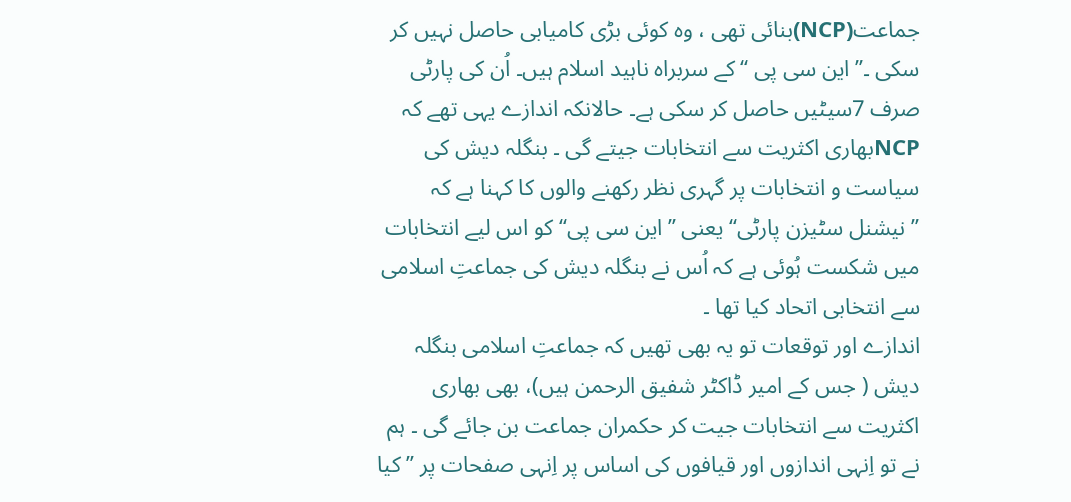جماعت(NCP)بنائی تھی ، وہ کوئی بڑی کامیابی حاصل نہیں کر سکی ۔’’این سی پی ‘‘ کے سربراہ ناہید اسلام ہیں۔ اُن کی پارٹی صرف 7سیٹیں حاصل کر سکی ہے۔ حالانکہ اندازے یہی تھے کہ NCPبھاری اکثریت سے انتخابات جیتے گی ۔ بنگلہ دیش کی سیاست و انتخابات پر گہری نظر رکھنے والوں کا کہنا ہے کہ ’’نیشنل سٹیزن پارٹی‘‘ یعنی ’’این سی پی‘‘ کو اس لیے انتخابات میں شکست ہُوئی ہے کہ اُس نے بنگلہ دیش کی جماعتِ اسلامی سے انتخابی اتحاد کیا تھا ۔
اندازے اور توقعات تو یہ بھی تھیں کہ جماعتِ اسلامی بنگلہ دیش ( جس کے امیر ڈاکٹر شفیق الرحمن ہیں)، بھی بھاری اکثریت سے انتخابات جیت کر حکمران جماعت بن جائے گی ۔ ہم نے تو اِنہی اندازوں اور قیافوں کی اساس پر اِنہی صفحات پر ’’ کیا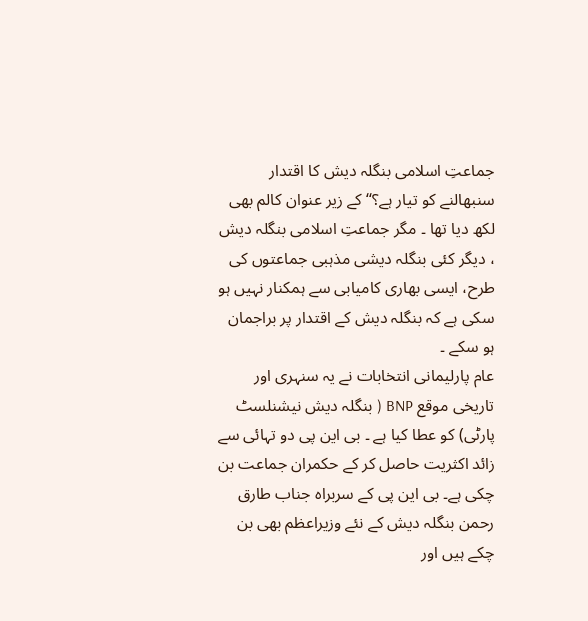جماعتِ اسلامی بنگلہ دیش کا اقتدار سنبھالنے کو تیار ہے؟‘‘ کے زیر عنوان کالم بھی لکھ دیا تھا ۔ مگر جماعتِ اسلامی بنگلہ دیش ، دیگر کئی بنگلہ دیشی مذہبی جماعتوں کی طرح، ایسی بھاری کامیابی سے ہمکنار نہیں ہو سکی ہے کہ بنگلہ دیش کے اقتدار پر براجمان ہو سکے ۔
عام پارلیمانی انتخابات نے یہ سنہری اور تاریخی موقع BNP ( بنگلہ دیش نیشنلسٹ پارٹی) کو عطا کیا ہے ۔ بی این پی دو تہائی سے زائد اکثریت حاصل کر کے حکمران جماعت بن چکی ہے۔ بی این پی کے سربراہ جناب طارق رحمن بنگلہ دیش کے نئے وزیراعظم بھی بن چکے ہیں اور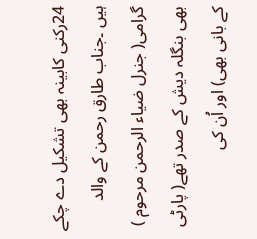24رکنی کابینہ بھی تشکیل دے چکے ہیں ۔جناب طارق رحمن کے والد گرامی( جنرل ضیاء الرحمن مرحوم ) بھی بنگلہ دیش کے صدر تھے( پارٹی کے بانی بھی) اور اُن کی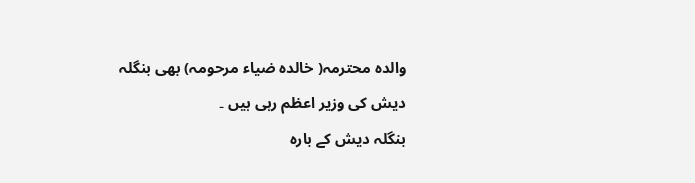والدہ محترمہ( خالدہ ضیاء مرحومہ) بھی بنگلہ دیش کی وزیر اعظم رہی ہیں ۔
بنگلہ دیش کے بارہ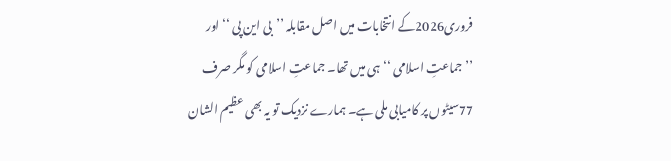فروری2026کے انتخابات میں اصل مقابلہ ’’بی این پی ‘‘ اور ’’جماعتِ اسلامی ‘‘ ہی میں تھا۔ جماعتِ اسلامی کو مگر صرف 77سیٹوں پر کامیابی ملی ہے۔ ہمارے نزدیک تو یہ بھی عظیم الشان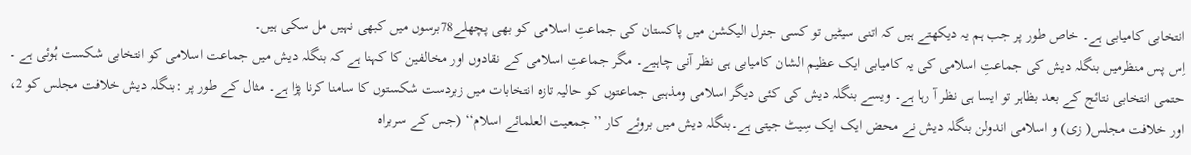انتخابی کامیابی ہے۔ خاص طور پر جب ہم یہ دیکھتے ہیں کہ اتنی سیٹیں تو کسی جنرل الیکشن میں پاکستان کی جماعتِ اسلامی کو بھی پچھلے78برسوں میں کبھی نہیں مل سکی ہیں۔
اِس پس منظرمیں بنگلہ دیش کی جماعتِ اسلامی کی یہ کامیابی ایک عظیم الشان کامیابی ہی نظر آنی چاہیے۔ مگر جماعتِ اسلامی کے نقادوں اور مخالفین کا کہنا ہے کہ بنگلہ دیش میں جماعت اسلامی کو انتخابی شکست ہُوئی ہے ۔ حتمی انتخابی نتائج کے بعد بظاہر تو ایسا ہی نظر آ رہا ہے۔ ویسے بنگلہ دیش کی کئی دیگر اسلامی ومذہبی جماعتوں کو حالیہ تازہ انتخابات میں زبردست شکستوں کا سامنا کرنا پڑا ہے۔ مثال کے طور پر :بنگلہ دیش خلافت مجلس کو 2، اور خلافت مجلس( زی) و اسلامی اندولن بنگلہ دیش نے محض ایک ایک سِیٹ جیتی ہے۔بنگلہ دیش میں بروئے کار ’’جمعیت العلمائے اسلام‘‘ (جس کے سربراہ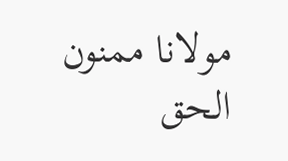مولانا ممنون الحق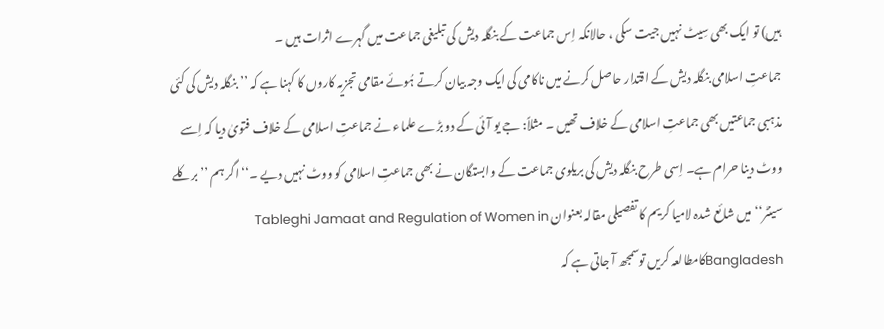ہیں) تو ایک بھی سِیٹ نہیں جیت سکی ، حالانکہ اِس جماعت کے بنگلہ دیش کی تبلیغی جماعت میں گہرے اثرات ہیں ۔
جماعتِ اسلامی بنگلہ دیش کے اقتدار حاصل کرنے میں ناکامی کی ایک وجہ بیان کرتے ہُوئے مقامی تجزیہ کاروں کا کہنا ہے کہ ’’ بنگلہ دیش کی کئی مذہبی جماعتیں بھی جماعتِ اسلامی کے خلاف تھیں ۔ مثلاً: جے یو آئی کے دو بڑے علماء نے جماعتِ اسلامی کے خلاف فتویٰ دیا کہ اِسے ووٹ دینا حرام ہے۔ اِسی طرح بنگلہ دیش کی بریلوی جماعت کے وابستگان نے بھی جماعتِ اسلامی کو ووٹ نہیں دیے ۔‘‘ اگر ہم ’’برکلے سینٹر‘‘ میں شائع شدہ لامیا کریم کا تفصیلی مقالہ بعنوان Tableghi Jamaat and Regulation of Women in Bangladeshکامطالعہ کریں توسمجھ آ جاتی ہے کہ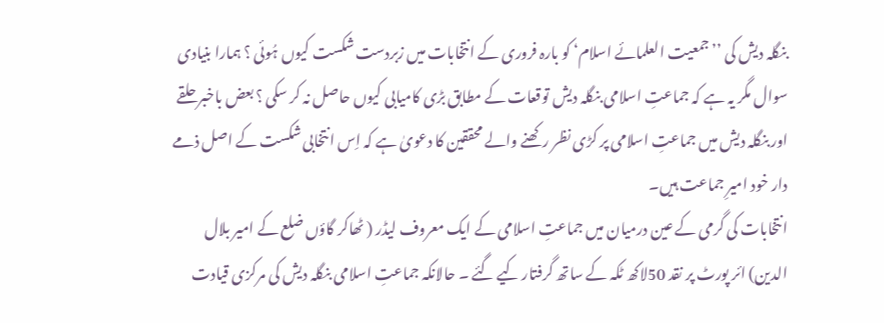بنگلہ دیش کی ’’جمعیت العلمائے اسلام‘ کو بارہ فروری کے انتخابات میں زبردست شکست کیوں ہُوئی ؟ ہمارا بنیادی سوال مگر یہ ہے کہ جماعتِ اسلامی بنگلہ دیش توقعات کے مطابق بڑی کامیابی کیوں حاصل نہ کر سکی ؟ بعض باخبر حلقے اور بنگلہ دیش میں جماعتِ اسلامی پر کڑی نظر رکھنے والے محققین کا دعویٰ ہے کہ اِس انتخابی شکست کے اصل ذمے دار خود امیرِ جماعت ہیں۔
انتخابات کی گرمی کے عین درمیان میں جماعتِ اسلامی کے ایک معروف لیڈر ( ٹھاکر گاؤں ضلع کے امیر بلال الدین) ائر پورٹ پر نقد 50لاکھ ٹکہ کے ساتھ گرفتار کیے گئے ۔ حالانکہ جماعتِ اسلامی بنگلہ دیش کی مرکزی قیادت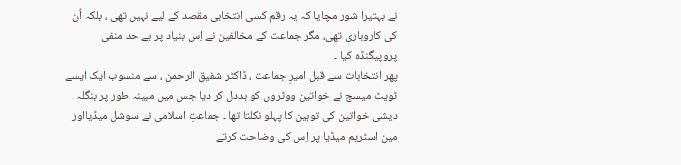نے بہتیرا شور مچایا کہ یہ رقم کسی انتخابی مقصد کے لیے نہیں تھی ، بلکہ اُن کی کاروباری تھی، مگر جماعت کے مخالفین نے اِس بنیاد پر بے حد منفی پروپیگنڈہ کیا ۔
پھر انتخابات سے قبل امیرِ جماعت ، ڈاکٹر شفیق الرحمن ، سے منسوب ایک ایسے ٹویٹ میسج نے خواتین ووٹروں کو بددل کر دیا جس میں مبینہ طور پر بنگلہ دیشی خواتین کی توہین کا پہلو نکلتا تھا ۔ جماعتِ اسلامی نے سوشل میڈیااور مین اسٹریم میڈیا پر اِس کی وضاحت کرتے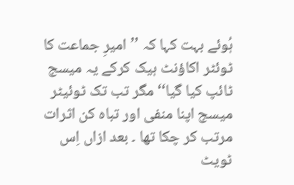ہُوئے بہت کہا کہ ’’امیرِ جماعت کا ٹوئٹر اکاؤنٹ ہیک کرکے یہ میسج ٹائپ کیا گیا‘‘ مگر تب تک ٹوئیٹر میسج اپنا منفی اور تباہ کن اثرات مرتب کر چکا تھا ۔ بعد ازاں اِس ٹویٹ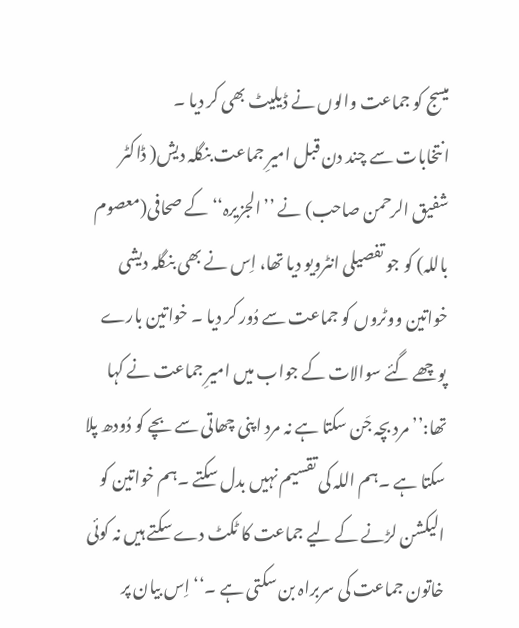میسج کو جماعت والوں نے ڈیلیٹ بھی کر دیا ۔
انتخابات سے چند دن قبل امیرِ جماعت بنگلہ دیش( ڈاکٹر شفیق الرحمن صاحب) نے ’’الجزیرہ‘‘ کے صحافی(معصوم باللہ) کو جو تفصیلی انٹرویو دیا تھا، اِس نے بھی بنگلہ دیشی خواتین ووٹروں کو جماعت سے دُور کر دیا ۔ خواتین بارے پوچھے گئے سوالات کے جواب میں امیرِ جماعت نے کہا تھا:’’ مرد بچہ جَن سکتا ہے نہ مرد اپنی چھاتی سے بچے کو دُودھ پلا سکتا ہے ۔ہم اللہ کی تقسیم نہیں بدل سکتے ۔ہم خواتین کو الیکشن لڑنے کے لیے جماعت کا ٹکٹ دے سکتے ہیں نہ کوئی خاتون جماعت کی سربراہ بن سکتی ہے ۔‘‘اِس بیان پر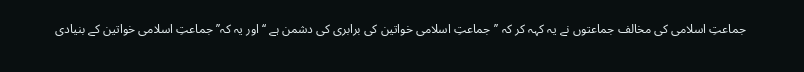جماعتِ اسلامی کی مخالف جماعتوں نے یہ کہہ کر کہ ’’جماعتِ اسلامی خواتین کی برابری کی دشمن ہے ‘‘ اور یہ کہ’’ جماعتِ اسلامی خواتین کے بنیادی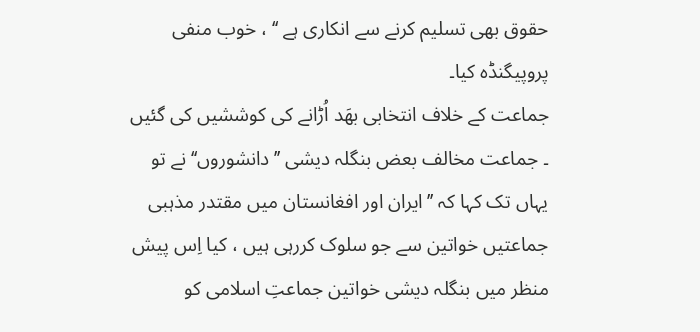حقوق بھی تسلیم کرنے سے انکاری ہے ‘‘ ، خوب منفی پروپیگنڈہ کیا۔
جماعت کے خلاف انتخابی بھَد اُڑانے کی کوششیں کی گئیں ۔ جماعت مخالف بعض بنگلہ دیشی ’’دانشوروں‘‘ نے تو یہاں تک کہا کہ ’’ایران اور افغانستان میں مقتدر مذہبی جماعتیں خواتین سے جو سلوک کررہی ہیں ، کیا اِس پیش منظر میں بنگلہ دیشی خواتین جماعتِ اسلامی کو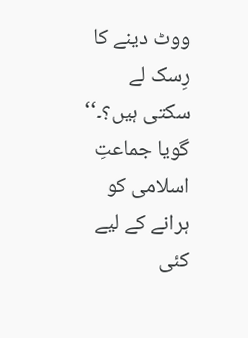ووٹ دینے کا رِسک لے سکتی ہیں؟۔‘‘ گویا جماعتِ اسلامی کو ہرانے کے لیے کئی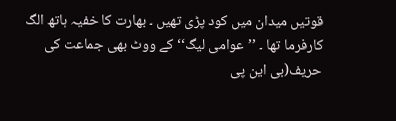قوتیں میدان میں کود پڑی تھیں ۔ بھارت کا خفیہ ہاتھ الگ کارفرما تھا ۔ ’’عوامی لیگ‘‘ کے ووٹ بھی جماعت کی حریف(بی این پی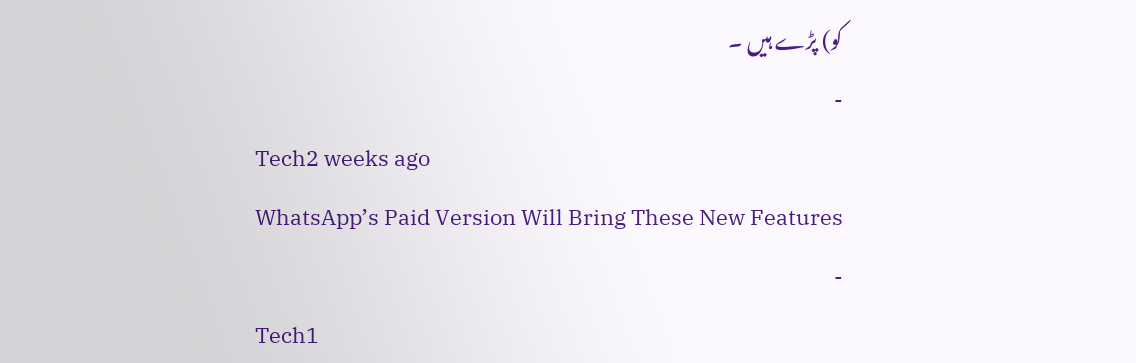کو) پڑے ہیں ۔
-
Tech2 weeks ago
WhatsApp’s Paid Version Will Bring These New Features
-
Tech1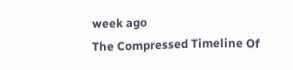week ago
The Compressed Timeline Of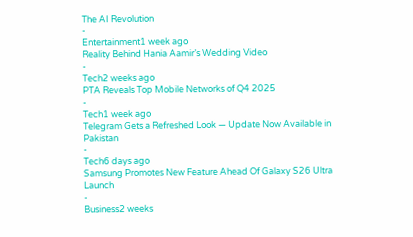The AI Revolution
-
Entertainment1 week ago
Reality Behind Hania Aamir’s Wedding Video
-
Tech2 weeks ago
PTA Reveals Top Mobile Networks of Q4 2025
-
Tech1 week ago
Telegram Gets a Refreshed Look — Update Now Available in Pakistan
-
Tech6 days ago
Samsung Promotes New Feature Ahead Of Galaxy S26 Ultra Launch
-
Business2 weeks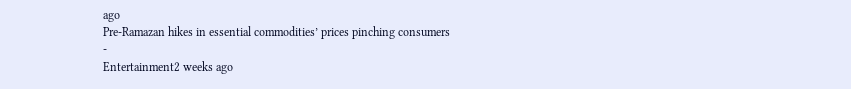ago
Pre-Ramazan hikes in essential commodities’ prices pinching consumers
-
Entertainment2 weeks ago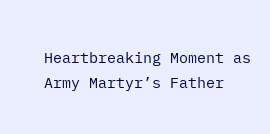Heartbreaking Moment as Army Martyr’s Father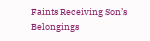Faints Receiving Son’s Belongings